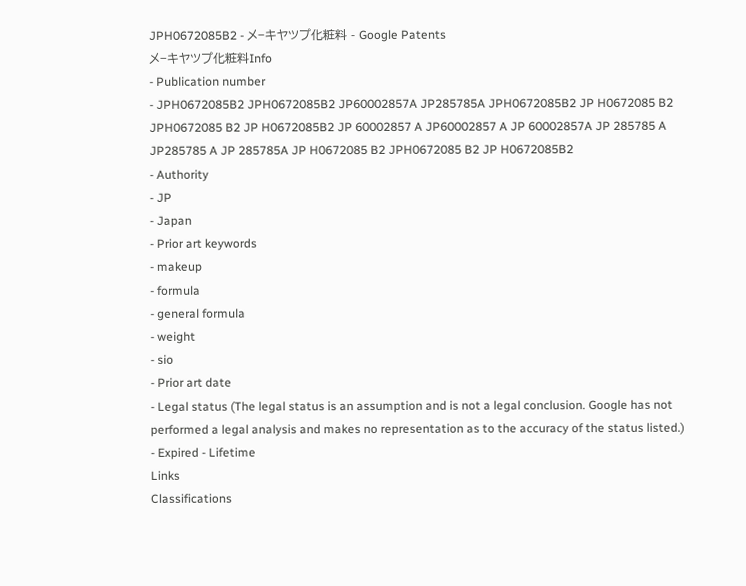JPH0672085B2 - メ−キヤツプ化粧料 - Google Patents
メ−キヤツプ化粧料Info
- Publication number
- JPH0672085B2 JPH0672085B2 JP60002857A JP285785A JPH0672085B2 JP H0672085 B2 JPH0672085 B2 JP H0672085B2 JP 60002857 A JP60002857 A JP 60002857A JP 285785 A JP285785 A JP 285785A JP H0672085 B2 JPH0672085 B2 JP H0672085B2
- Authority
- JP
- Japan
- Prior art keywords
- makeup
- formula
- general formula
- weight
- sio
- Prior art date
- Legal status (The legal status is an assumption and is not a legal conclusion. Google has not performed a legal analysis and makes no representation as to the accuracy of the status listed.)
- Expired - Lifetime
Links
Classifications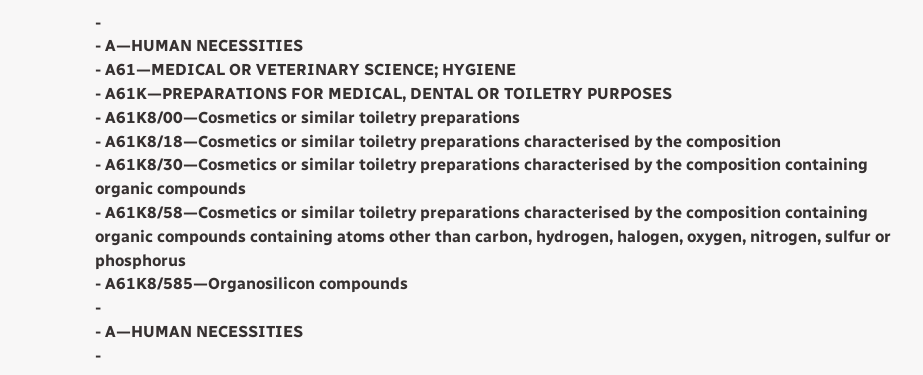-
- A—HUMAN NECESSITIES
- A61—MEDICAL OR VETERINARY SCIENCE; HYGIENE
- A61K—PREPARATIONS FOR MEDICAL, DENTAL OR TOILETRY PURPOSES
- A61K8/00—Cosmetics or similar toiletry preparations
- A61K8/18—Cosmetics or similar toiletry preparations characterised by the composition
- A61K8/30—Cosmetics or similar toiletry preparations characterised by the composition containing organic compounds
- A61K8/58—Cosmetics or similar toiletry preparations characterised by the composition containing organic compounds containing atoms other than carbon, hydrogen, halogen, oxygen, nitrogen, sulfur or phosphorus
- A61K8/585—Organosilicon compounds
-
- A—HUMAN NECESSITIES
-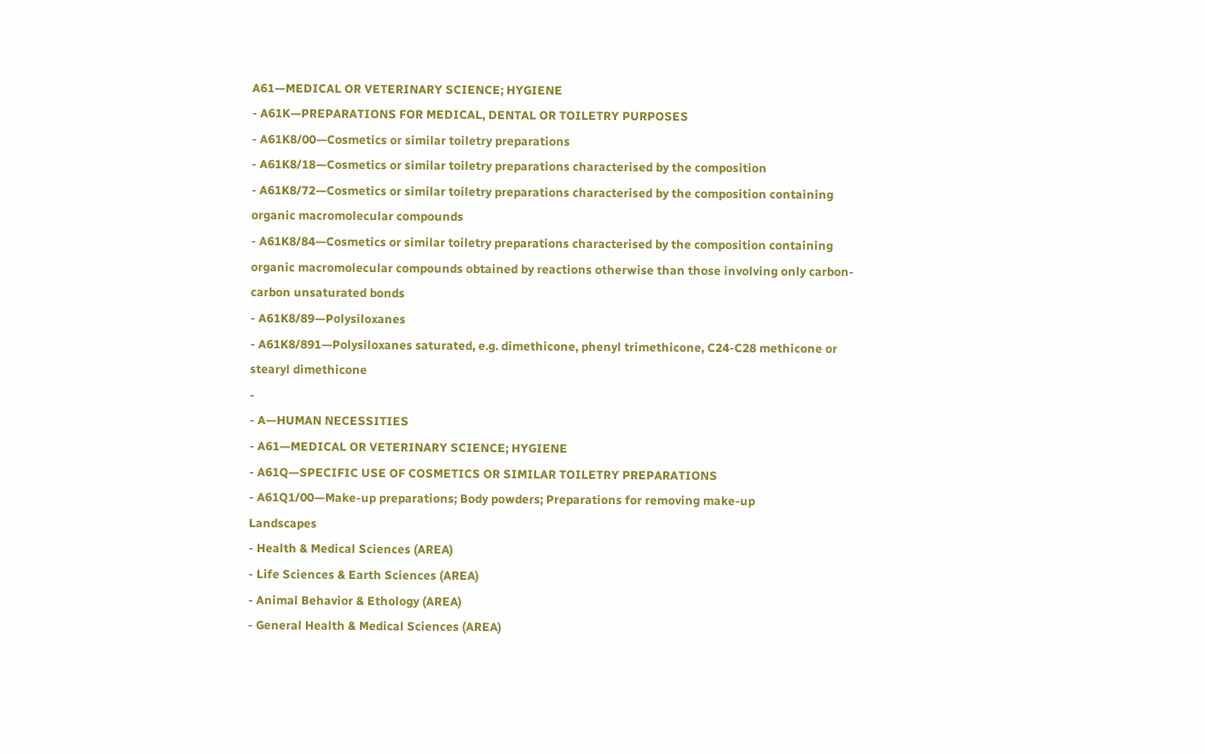A61—MEDICAL OR VETERINARY SCIENCE; HYGIENE
- A61K—PREPARATIONS FOR MEDICAL, DENTAL OR TOILETRY PURPOSES
- A61K8/00—Cosmetics or similar toiletry preparations
- A61K8/18—Cosmetics or similar toiletry preparations characterised by the composition
- A61K8/72—Cosmetics or similar toiletry preparations characterised by the composition containing organic macromolecular compounds
- A61K8/84—Cosmetics or similar toiletry preparations characterised by the composition containing organic macromolecular compounds obtained by reactions otherwise than those involving only carbon-carbon unsaturated bonds
- A61K8/89—Polysiloxanes
- A61K8/891—Polysiloxanes saturated, e.g. dimethicone, phenyl trimethicone, C24-C28 methicone or stearyl dimethicone
-
- A—HUMAN NECESSITIES
- A61—MEDICAL OR VETERINARY SCIENCE; HYGIENE
- A61Q—SPECIFIC USE OF COSMETICS OR SIMILAR TOILETRY PREPARATIONS
- A61Q1/00—Make-up preparations; Body powders; Preparations for removing make-up
Landscapes
- Health & Medical Sciences (AREA)
- Life Sciences & Earth Sciences (AREA)
- Animal Behavior & Ethology (AREA)
- General Health & Medical Sciences (AREA)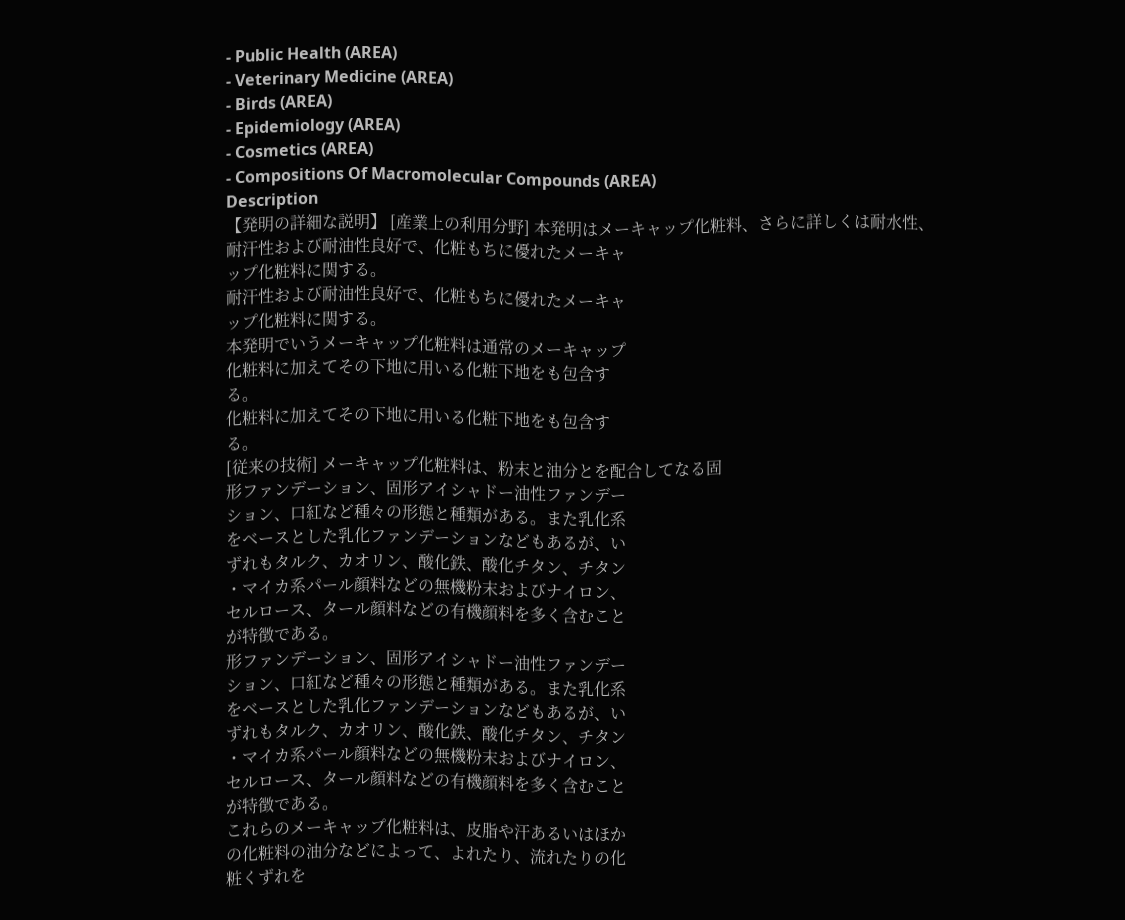- Public Health (AREA)
- Veterinary Medicine (AREA)
- Birds (AREA)
- Epidemiology (AREA)
- Cosmetics (AREA)
- Compositions Of Macromolecular Compounds (AREA)
Description
【発明の詳細な説明】 [産業上の利用分野] 本発明はメーキャップ化粧料、さらに詳しくは耐水性、
耐汗性および耐油性良好で、化粧もちに優れたメーキャ
ップ化粧料に関する。
耐汗性および耐油性良好で、化粧もちに優れたメーキャ
ップ化粧料に関する。
本発明でいうメーキャップ化粧料は通常のメーキャップ
化粧料に加えてその下地に用いる化粧下地をも包含す
る。
化粧料に加えてその下地に用いる化粧下地をも包含す
る。
[従来の技術] メーキャップ化粧料は、粉末と油分とを配合してなる固
形ファンデーション、固形アイシャドー油性ファンデー
ション、口紅など種々の形態と種類がある。また乳化系
をベースとした乳化ファンデーションなどもあるが、い
ずれもタルク、カオリン、酸化鉄、酸化チタン、チタン
・マイカ系パール顔料などの無機粉末およびナイロン、
セルロース、タール顔料などの有機顔料を多く含むこと
が特徴である。
形ファンデーション、固形アイシャドー油性ファンデー
ション、口紅など種々の形態と種類がある。また乳化系
をベースとした乳化ファンデーションなどもあるが、い
ずれもタルク、カオリン、酸化鉄、酸化チタン、チタン
・マイカ系パール顔料などの無機粉末およびナイロン、
セルロース、タール顔料などの有機顔料を多く含むこと
が特徴である。
これらのメーキャップ化粧料は、皮脂や汗あるいはほか
の化粧料の油分などによって、よれたり、流れたりの化
粧くずれを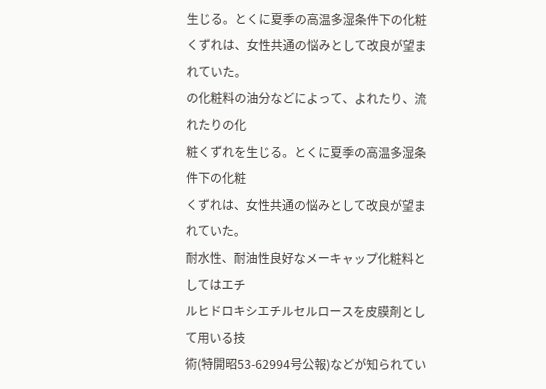生じる。とくに夏季の高温多湿条件下の化粧
くずれは、女性共通の悩みとして改良が望まれていた。
の化粧料の油分などによって、よれたり、流れたりの化
粧くずれを生じる。とくに夏季の高温多湿条件下の化粧
くずれは、女性共通の悩みとして改良が望まれていた。
耐水性、耐油性良好なメーキャップ化粧料としてはエチ
ルヒドロキシエチルセルロースを皮膜剤として用いる技
術(特開昭53-62994号公報)などが知られてい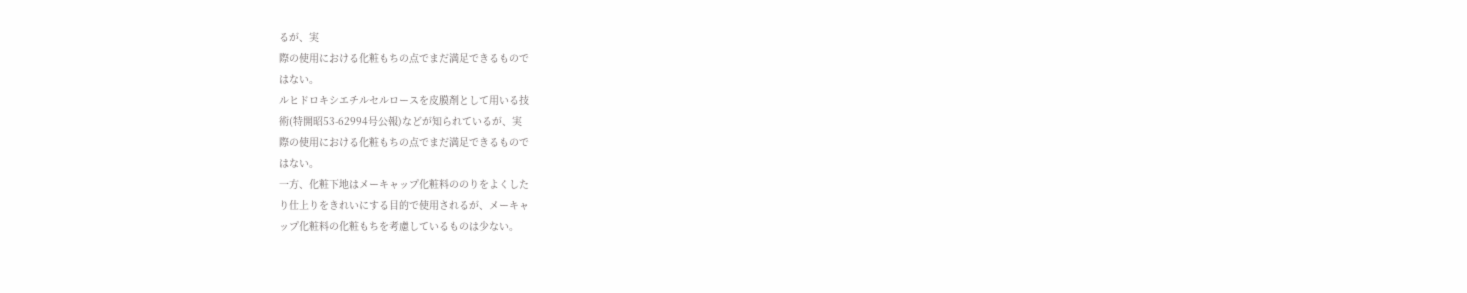るが、実
際の使用における化粧もちの点でまだ満足できるもので
はない。
ルヒドロキシエチルセルロースを皮膜剤として用いる技
術(特開昭53-62994号公報)などが知られているが、実
際の使用における化粧もちの点でまだ満足できるもので
はない。
一方、化粧下地はメーキャップ化粧料ののりをよくした
り仕上りをきれいにする目的で使用されるが、メーキャ
ップ化粧料の化粧もちを考慮しているものは少ない。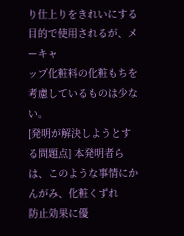り仕上りをきれいにする目的で使用されるが、メーキャ
ップ化粧料の化粧もちを考慮しているものは少ない。
[発明が解決しようとする問題点] 本発明者らは、このような事情にかんがみ、化粧くずれ
防止効果に優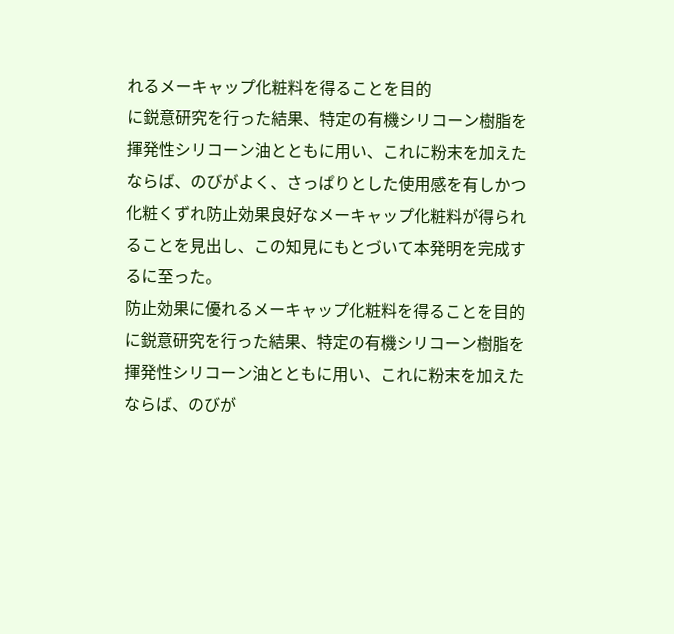れるメーキャップ化粧料を得ることを目的
に鋭意研究を行った結果、特定の有機シリコーン樹脂を
揮発性シリコーン油とともに用い、これに粉末を加えた
ならば、のびがよく、さっぱりとした使用感を有しかつ
化粧くずれ防止効果良好なメーキャップ化粧料が得られ
ることを見出し、この知見にもとづいて本発明を完成す
るに至った。
防止効果に優れるメーキャップ化粧料を得ることを目的
に鋭意研究を行った結果、特定の有機シリコーン樹脂を
揮発性シリコーン油とともに用い、これに粉末を加えた
ならば、のびが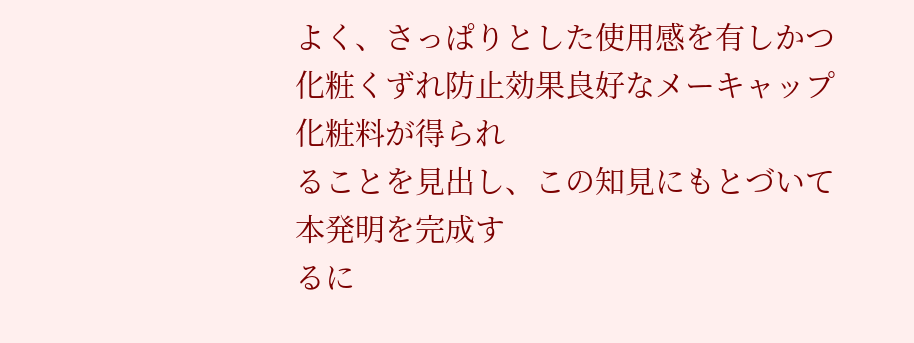よく、さっぱりとした使用感を有しかつ
化粧くずれ防止効果良好なメーキャップ化粧料が得られ
ることを見出し、この知見にもとづいて本発明を完成す
るに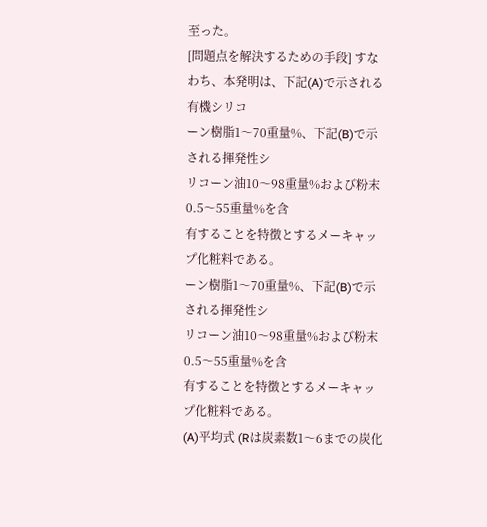至った。
[問題点を解決するための手段] すなわち、本発明は、下記(A)で示される有機シリコ
ーン樹脂1〜70重量%、下記(B)で示される揮発性シ
リコーン油10〜98重量%および粉末0.5〜55重量%を含
有することを特徴とするメーキャップ化粧料である。
ーン樹脂1〜70重量%、下記(B)で示される揮発性シ
リコーン油10〜98重量%および粉末0.5〜55重量%を含
有することを特徴とするメーキャップ化粧料である。
(A)平均式 (Rは炭素数1〜6までの炭化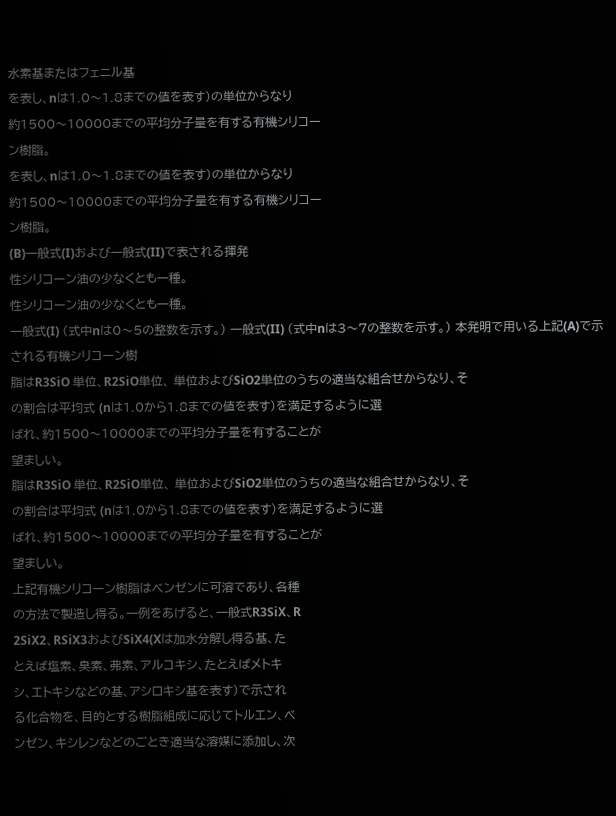水素基またはフェニル基
を表し、nは1.0〜1.8までの値を表す)の単位からなり
約1500〜10000までの平均分子量を有する有機シリコー
ン樹脂。
を表し、nは1.0〜1.8までの値を表す)の単位からなり
約1500〜10000までの平均分子量を有する有機シリコー
ン樹脂。
(B)一般式(I)および一般式(II)で表される揮発
性シリコーン油の少なくとも一種。
性シリコーン油の少なくとも一種。
一般式(I) (式中nは0〜5の整数を示す。) 一般式(II) (式中nは3〜7の整数を示す。) 本発明で用いる上記(A)で示される有機シリコーン樹
脂はR3SiO 単位、R2SiO単位、 単位およびSiO2単位のうちの適当な組合せからなり、そ
の割合は平均式 (nは1.0から1.8までの値を表す)を満足するように選
ばれ、約1500〜10000までの平均分子量を有することが
望ましい。
脂はR3SiO 単位、R2SiO単位、 単位およびSiO2単位のうちの適当な組合せからなり、そ
の割合は平均式 (nは1.0から1.8までの値を表す)を満足するように選
ばれ、約1500〜10000までの平均分子量を有することが
望ましい。
上記有機シリコーン樹脂はベンゼンに可溶であり、各種
の方法で製造し得る。一例をあげると、一般式R3SiX、R
2SiX2、RSiX3およびSiX4(Xは加水分解し得る基、た
とえば塩素、臭素、弗素、アルコキシ、たとえばメトキ
シ、エトキシなどの基、アシロキシ基を表す)で示され
る化合物を、目的とする樹脂組成に応じてトルエン、ベ
ンゼン、キシレンなどのごとき適当な溶媒に添加し、次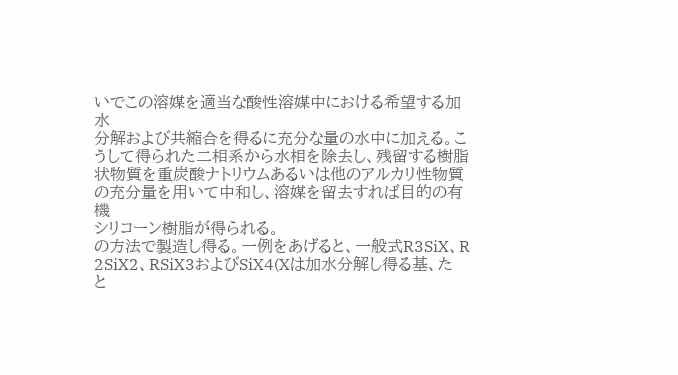いでこの溶媒を適当な酸性溶媒中における希望する加水
分解および共縮合を得るに充分な量の水中に加える。こ
うして得られた二相系から水相を除去し、残留する樹脂
状物質を重炭酸ナトリウムあるいは他のアルカリ性物質
の充分量を用いて中和し、溶媒を留去すれば目的の有機
シリコーン樹脂が得られる。
の方法で製造し得る。一例をあげると、一般式R3SiX、R
2SiX2、RSiX3およびSiX4(Xは加水分解し得る基、た
と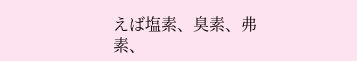えば塩素、臭素、弗素、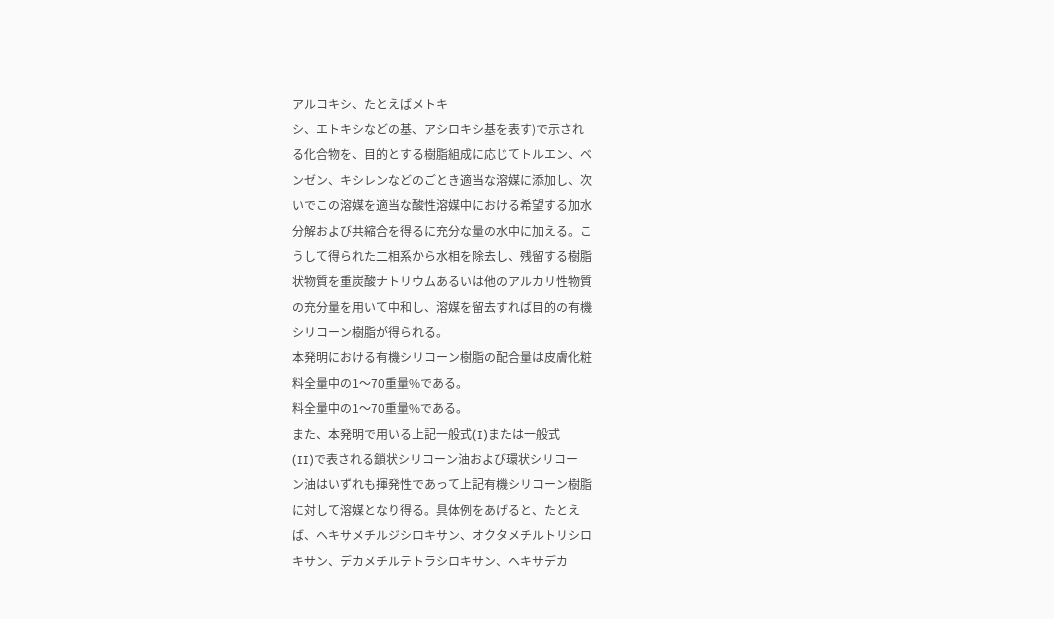アルコキシ、たとえばメトキ
シ、エトキシなどの基、アシロキシ基を表す)で示され
る化合物を、目的とする樹脂組成に応じてトルエン、ベ
ンゼン、キシレンなどのごとき適当な溶媒に添加し、次
いでこの溶媒を適当な酸性溶媒中における希望する加水
分解および共縮合を得るに充分な量の水中に加える。こ
うして得られた二相系から水相を除去し、残留する樹脂
状物質を重炭酸ナトリウムあるいは他のアルカリ性物質
の充分量を用いて中和し、溶媒を留去すれば目的の有機
シリコーン樹脂が得られる。
本発明における有機シリコーン樹脂の配合量は皮膚化粧
料全量中の1〜70重量%である。
料全量中の1〜70重量%である。
また、本発明で用いる上記一般式(I)または一般式
(II)で表される鎖状シリコーン油および環状シリコー
ン油はいずれも揮発性であって上記有機シリコーン樹脂
に対して溶媒となり得る。具体例をあげると、たとえ
ば、ヘキサメチルジシロキサン、オクタメチルトリシロ
キサン、デカメチルテトラシロキサン、ヘキサデカ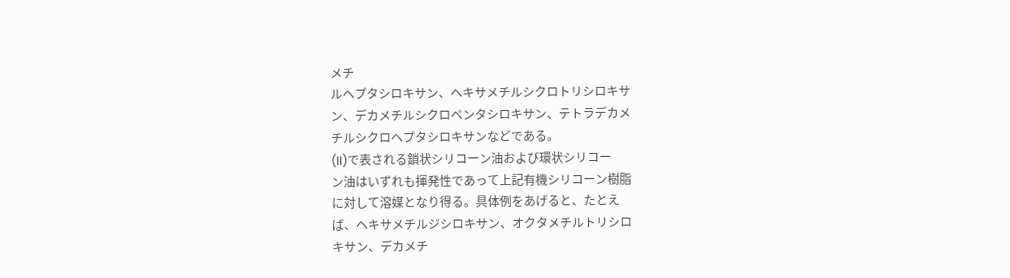メチ
ルヘプタシロキサン、ヘキサメチルシクロトリシロキサ
ン、デカメチルシクロペンタシロキサン、テトラデカメ
チルシクロヘプタシロキサンなどである。
(II)で表される鎖状シリコーン油および環状シリコー
ン油はいずれも揮発性であって上記有機シリコーン樹脂
に対して溶媒となり得る。具体例をあげると、たとえ
ば、ヘキサメチルジシロキサン、オクタメチルトリシロ
キサン、デカメチ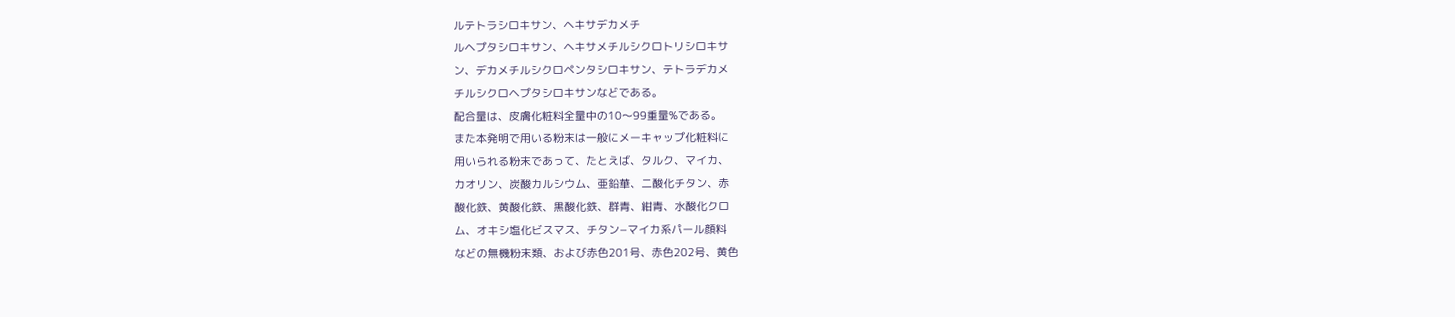ルテトラシロキサン、ヘキサデカメチ
ルヘプタシロキサン、ヘキサメチルシクロトリシロキサ
ン、デカメチルシクロペンタシロキサン、テトラデカメ
チルシクロヘプタシロキサンなどである。
配合量は、皮膚化粧料全量中の10〜99重量%である。
また本発明で用いる粉末は一般にメーキャップ化粧料に
用いられる粉末であって、たとえば、タルク、マイカ、
カオリン、炭酸カルシウム、亜鉛華、二酸化チタン、赤
酸化鉄、黄酸化鉄、黒酸化鉄、群青、紺青、水酸化クロ
ム、オキシ塩化ビスマス、チタン−マイカ系パール顔料
などの無機粉末類、および赤色201号、赤色202号、黄色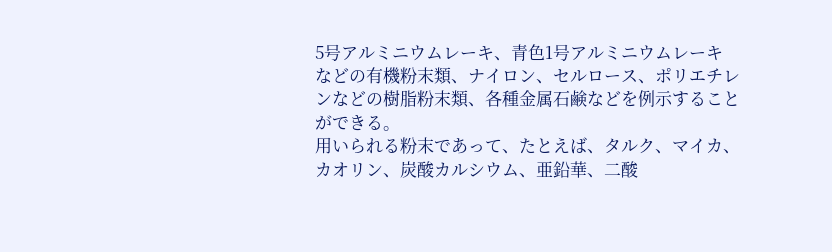5号アルミニウムレーキ、青色1号アルミニウムレーキ
などの有機粉末類、ナイロン、セルロース、ポリエチレ
ンなどの樹脂粉末類、各種金属石鹸などを例示すること
ができる。
用いられる粉末であって、たとえば、タルク、マイカ、
カオリン、炭酸カルシウム、亜鉛華、二酸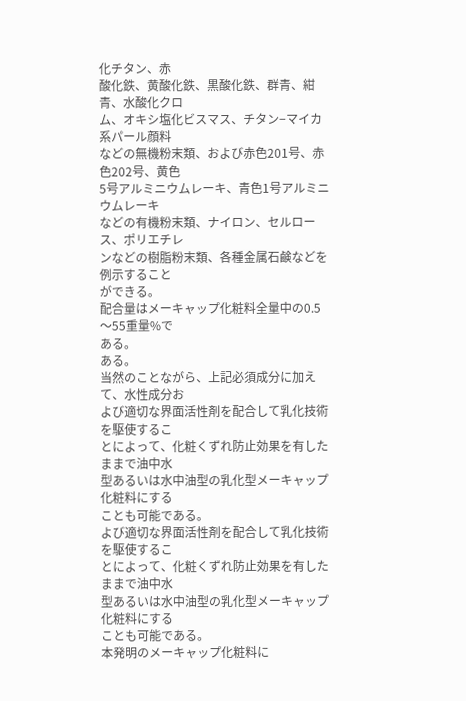化チタン、赤
酸化鉄、黄酸化鉄、黒酸化鉄、群青、紺青、水酸化クロ
ム、オキシ塩化ビスマス、チタン−マイカ系パール顔料
などの無機粉末類、および赤色201号、赤色202号、黄色
5号アルミニウムレーキ、青色1号アルミニウムレーキ
などの有機粉末類、ナイロン、セルロース、ポリエチレ
ンなどの樹脂粉末類、各種金属石鹸などを例示すること
ができる。
配合量はメーキャップ化粧料全量中の0.5〜55重量%で
ある。
ある。
当然のことながら、上記必須成分に加えて、水性成分お
よび適切な界面活性剤を配合して乳化技術を駆使するこ
とによって、化粧くずれ防止効果を有したままで油中水
型あるいは水中油型の乳化型メーキャップ化粧料にする
ことも可能である。
よび適切な界面活性剤を配合して乳化技術を駆使するこ
とによって、化粧くずれ防止効果を有したままで油中水
型あるいは水中油型の乳化型メーキャップ化粧料にする
ことも可能である。
本発明のメーキャップ化粧料に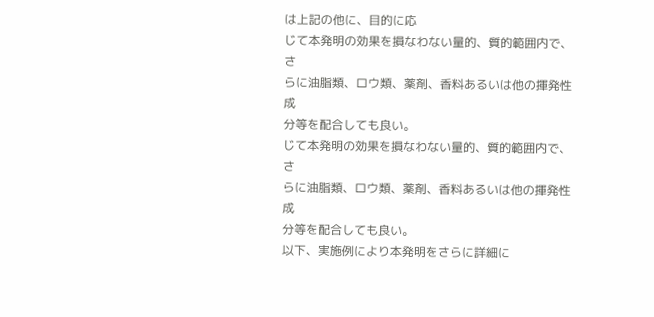は上記の他に、目的に応
じて本発明の効果を損なわない量的、質的範囲内で、さ
らに油脂類、ロウ類、薬剤、香料あるいは他の揮発性成
分等を配合しても良い。
じて本発明の効果を損なわない量的、質的範囲内で、さ
らに油脂類、ロウ類、薬剤、香料あるいは他の揮発性成
分等を配合しても良い。
以下、実施例により本発明をさらに詳細に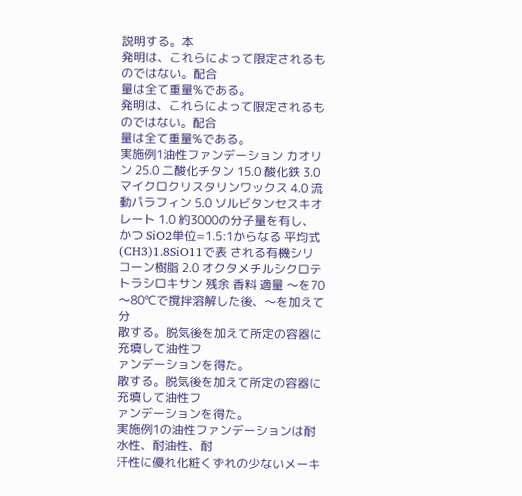説明する。本
発明は、これらによって限定されるものではない。配合
量は全て重量%である。
発明は、これらによって限定されるものではない。配合
量は全て重量%である。
実施例1油性ファンデーション カオリン 25.0 二酸化チタン 15.0 酸化鉄 3.0 マイクロクリスタリンワックス 4.0 流動パラフィン 5.0 ソルビタンセスキオレート 1.0 約3000の分子量を有し、かつ SiO2単位=1.5:1からなる 平均式(CH3)1.8SiO11で表 される有機シリコーン樹脂 2.0 オクタメチルシクロテトラシロキサン 残余 香料 適量 〜を70〜80℃で撹拌溶解した後、〜を加えて分
散する。脱気後を加えて所定の容器に充填して油性フ
ァンデーションを得た。
散する。脱気後を加えて所定の容器に充填して油性フ
ァンデーションを得た。
実施例1の油性ファンデーションは耐水性、耐油性、耐
汗性に優れ化粧くずれの少ないメーキ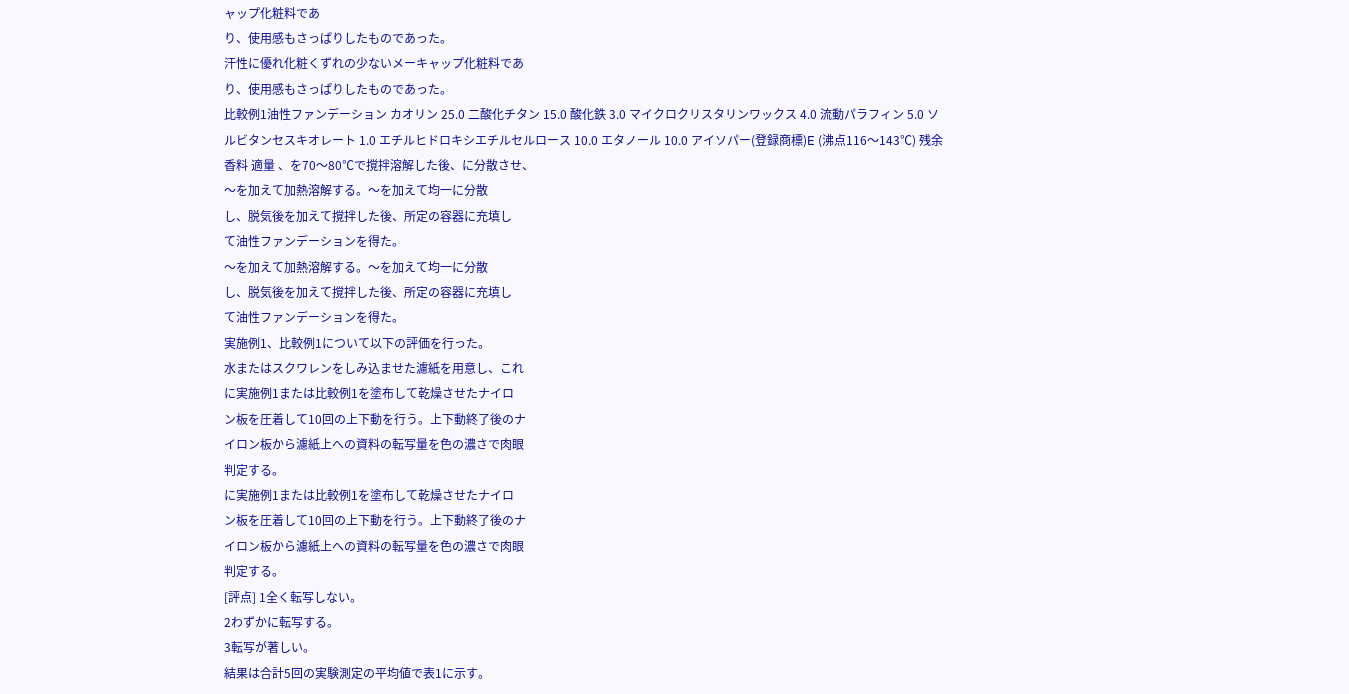ャップ化粧料であ
り、使用感もさっぱりしたものであった。
汗性に優れ化粧くずれの少ないメーキャップ化粧料であ
り、使用感もさっぱりしたものであった。
比較例1油性ファンデーション カオリン 25.0 二酸化チタン 15.0 酸化鉄 3.0 マイクロクリスタリンワックス 4.0 流動パラフィン 5.0 ソルビタンセスキオレート 1.0 エチルヒドロキシエチルセルロース 10.0 エタノール 10.0 アイソパー(登録商標)E (沸点116〜143℃) 残余 香料 適量 、を70〜80℃で撹拌溶解した後、に分散させ、
〜を加えて加熱溶解する。〜を加えて均一に分散
し、脱気後を加えて撹拌した後、所定の容器に充填し
て油性ファンデーションを得た。
〜を加えて加熱溶解する。〜を加えて均一に分散
し、脱気後を加えて撹拌した後、所定の容器に充填し
て油性ファンデーションを得た。
実施例1、比較例1について以下の評価を行った。
水またはスクワレンをしみ込ませた濾紙を用意し、これ
に実施例1または比較例1を塗布して乾燥させたナイロ
ン板を圧着して10回の上下動を行う。上下動終了後のナ
イロン板から濾紙上への資料の転写量を色の濃さで肉眼
判定する。
に実施例1または比較例1を塗布して乾燥させたナイロ
ン板を圧着して10回の上下動を行う。上下動終了後のナ
イロン板から濾紙上への資料の転写量を色の濃さで肉眼
判定する。
[評点] 1全く転写しない。
2わずかに転写する。
3転写が著しい。
結果は合計5回の実験測定の平均値で表1に示す。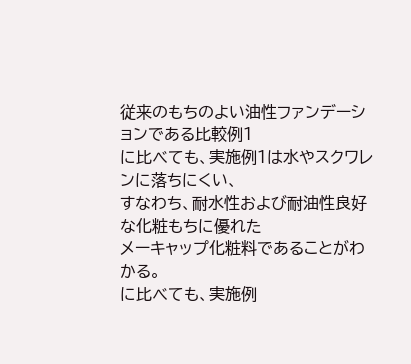従来のもちのよい油性ファンデーションである比較例1
に比べても、実施例1は水やスクワレンに落ちにくい、
すなわち、耐水性および耐油性良好な化粧もちに優れた
メーキャップ化粧料であることがわかる。
に比べても、実施例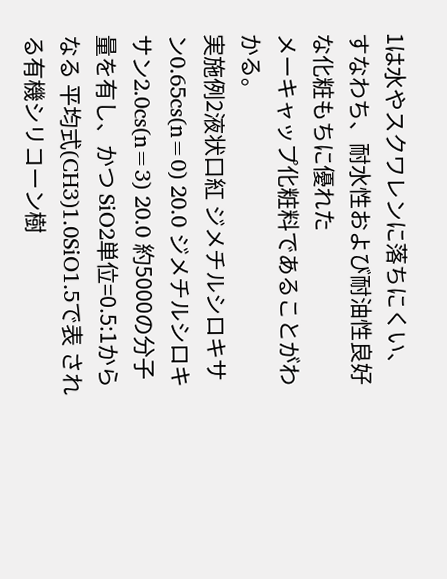1は水やスクワレンに落ちにくい、
すなわち、耐水性および耐油性良好な化粧もちに優れた
メーキャップ化粧料であることがわかる。
実施例2液状口紅 ジメチルシロキサン0.65cs(n=0) 20.0 ジメチルシロキサン2.0cs(n=3) 20.0 約5000の分子量を有し、かつ SiO2単位=0.5:1からなる 平均式(CH3)1.0SiO1.5で表 される有機シリコーン樹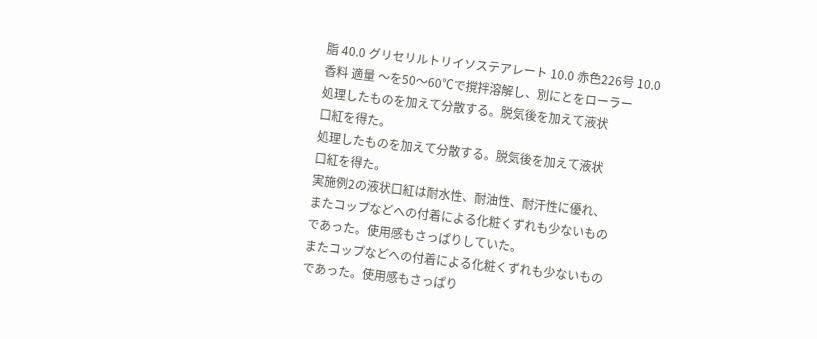脂 40.0 グリセリルトリイソステアレート 10.0 赤色226号 10.0 香料 適量 〜を50〜60℃で撹拌溶解し、別にとをローラー
処理したものを加えて分散する。脱気後を加えて液状
口紅を得た。
処理したものを加えて分散する。脱気後を加えて液状
口紅を得た。
実施例2の液状口紅は耐水性、耐油性、耐汗性に優れ、
またコップなどへの付着による化粧くずれも少ないもの
であった。使用感もさっぱりしていた。
またコップなどへの付着による化粧くずれも少ないもの
であった。使用感もさっぱり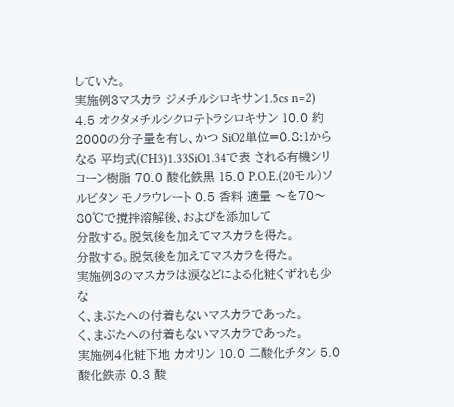していた。
実施例3マスカラ ジメチルシロキサン1.5cs n=2) 4.5 オクタメチルシクロテトラシロキサン 10.0 約2000の分子量を有し、かつ SiO2単位=0.8:1からなる 平均式(CH3)1.33SiO1.34で表 される有機シリコーン樹脂 70.0 酸化鉄黒 15.0 P.O.E.(20モル)ソルビタン モノラウレート 0.5 香料 適量 〜を70〜80℃で撹拌溶解後、およびを添加して
分散する。脱気後を加えてマスカラを得た。
分散する。脱気後を加えてマスカラを得た。
実施例3のマスカラは涙などによる化粧くずれも少な
く、まぶたへの付着もないマスカラであった。
く、まぶたへの付着もないマスカラであった。
実施例4化粧下地 カオリン 10.0 二酸化チタン 5.0 酸化鉄赤 0.3 酸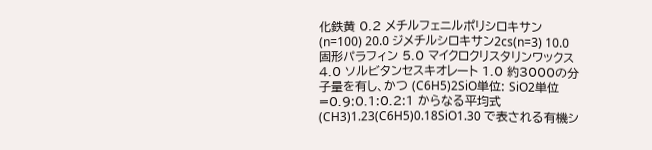化鉄黄 0.2 メチルフェニルポリシロキサン (n=100) 20.0 ジメチルシロキサン2cs(n=3) 10.0 固形パラフィン 5.0 マイクロクリスタリンワックス 4.0 ソルビタンセスキオレート 1.0 約3000の分子量を有し、かつ (C6H5)2SiO単位: SiO2単位=0.9:0.1:0.2:1 からなる平均式 (CH3)1.23(C6H5)0.18SiO1.30 で表される有機シ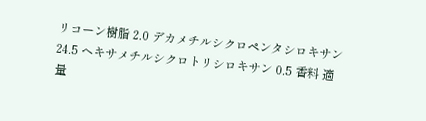リコーン樹脂 2.0 デカメチルシクロペンタシロキサン 24.5 ヘキサメチルシクロトリシロキサン 0.5 香料 適量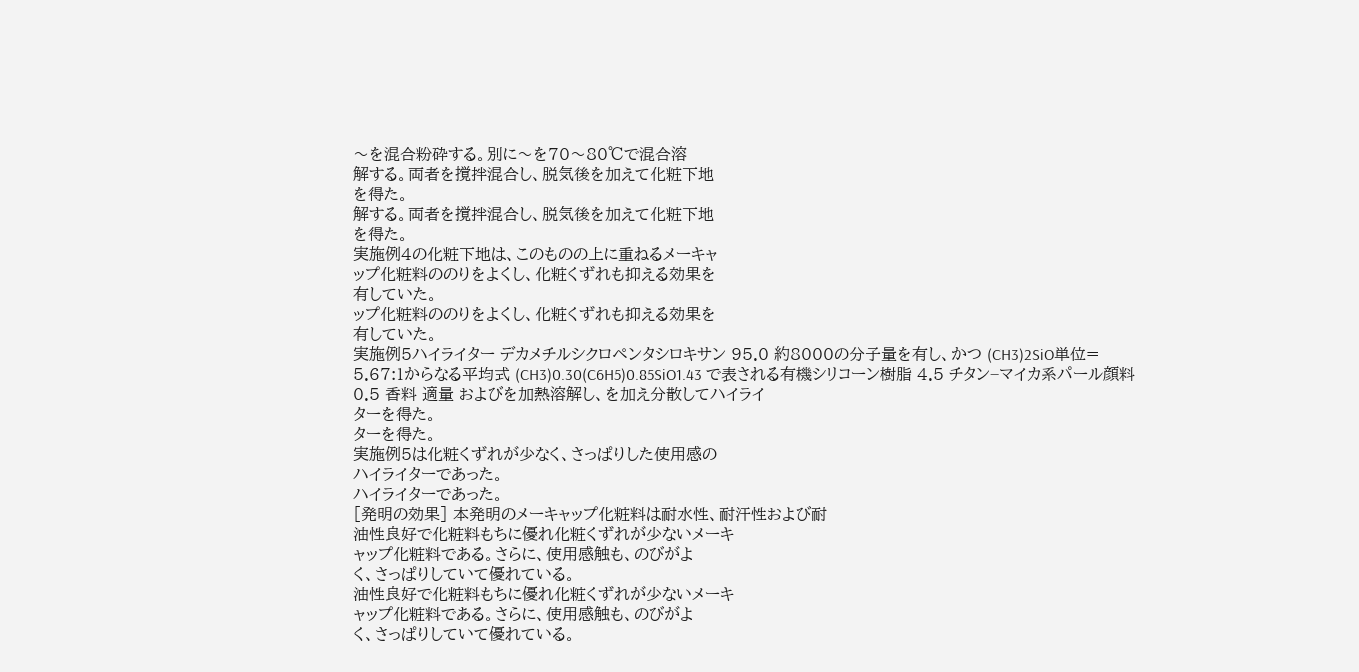〜を混合粉砕する。別に〜を70〜80℃で混合溶
解する。両者を撹拌混合し、脱気後を加えて化粧下地
を得た。
解する。両者を撹拌混合し、脱気後を加えて化粧下地
を得た。
実施例4の化粧下地は、このものの上に重ねるメーキャ
ップ化粧料ののりをよくし、化粧くずれも抑える効果を
有していた。
ップ化粧料ののりをよくし、化粧くずれも抑える効果を
有していた。
実施例5ハイライター デカメチルシクロペンタシロキサン 95.0 約8000の分子量を有し、かつ (CH3)2SiO単位= 5.67:1からなる平均式 (CH3)0.30(C6H5)0.85SiO1.43 で表される有機シリコーン樹脂 4.5 チタン−マイカ系パール顔料 0.5 香料 適量 およびを加熱溶解し、を加え分散してハイライ
ターを得た。
ターを得た。
実施例5は化粧くずれが少なく、さっぱりした使用感の
ハイライターであった。
ハイライターであった。
[発明の効果] 本発明のメーキャップ化粧料は耐水性、耐汗性および耐
油性良好で化粧料もちに優れ化粧くずれが少ないメーキ
ャップ化粧料である。さらに、使用感触も、のびがよ
く、さっぱりしていて優れている。
油性良好で化粧料もちに優れ化粧くずれが少ないメーキ
ャップ化粧料である。さらに、使用感触も、のびがよ
く、さっぱりしていて優れている。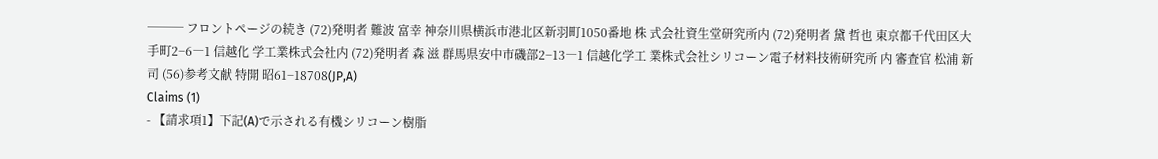─── フロントページの続き (72)発明者 難波 富幸 神奈川県横浜市港北区新羽町1050番地 株 式会社資生堂研究所内 (72)発明者 黛 哲也 東京都千代田区大手町2−6―1 信越化 学工業株式会社内 (72)発明者 森 滋 群馬県安中市磯部2−13―1 信越化学工 業株式会社シリコーン電子材料技術研究所 内 審査官 松浦 新司 (56)参考文献 特開 昭61−18708(JP,A)
Claims (1)
- 【請求項1】下記(A)で示される有機シリコーン樹脂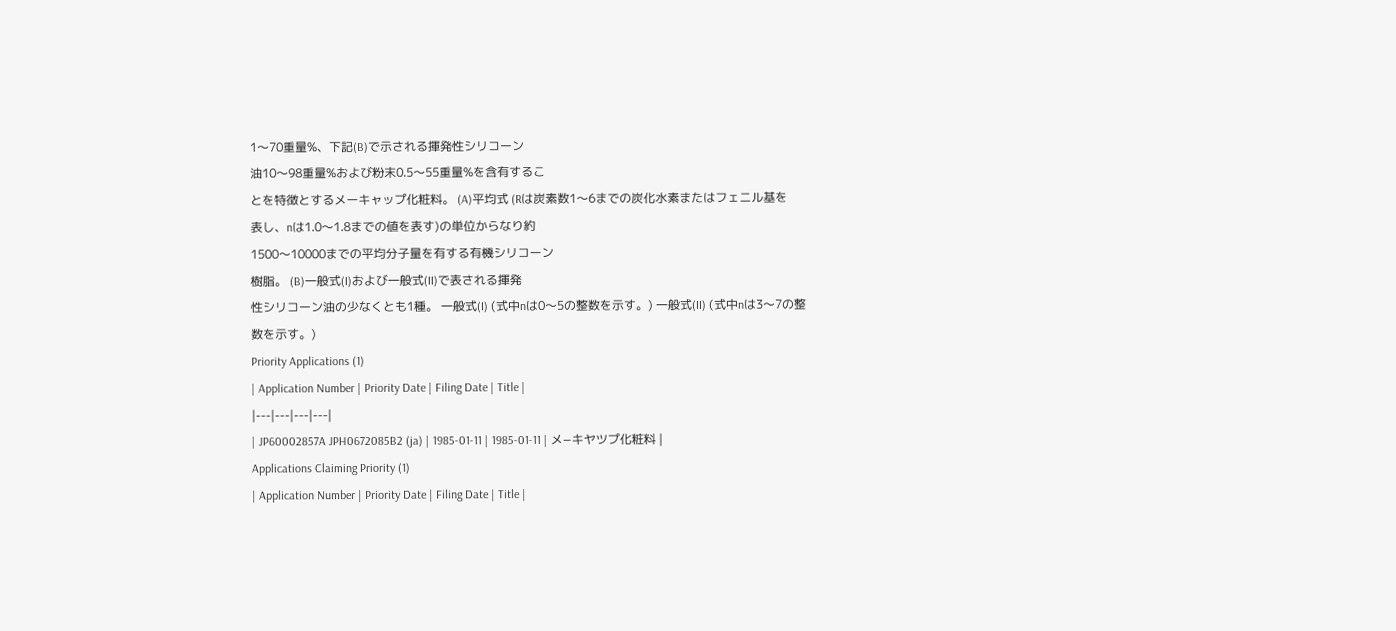1〜70重量%、下記(B)で示される揮発性シリコーン
油10〜98重量%および粉末0.5〜55重量%を含有するこ
とを特徴とするメーキャップ化粧料。 (A)平均式 (Rは炭素数1〜6までの炭化水素またはフェニル基を
表し、nは1.0〜1.8までの値を表す)の単位からなり約
1500〜10000までの平均分子量を有する有機シリコーン
樹脂。 (B)一般式(I)および一般式(II)で表される揮発
性シリコーン油の少なくとも1種。 一般式(I) (式中nは0〜5の整数を示す。) 一般式(II) (式中nは3〜7の整数を示す。)
Priority Applications (1)
| Application Number | Priority Date | Filing Date | Title |
|---|---|---|---|
| JP60002857A JPH0672085B2 (ja) | 1985-01-11 | 1985-01-11 | メ−キヤツプ化粧料 |
Applications Claiming Priority (1)
| Application Number | Priority Date | Filing Date | Title |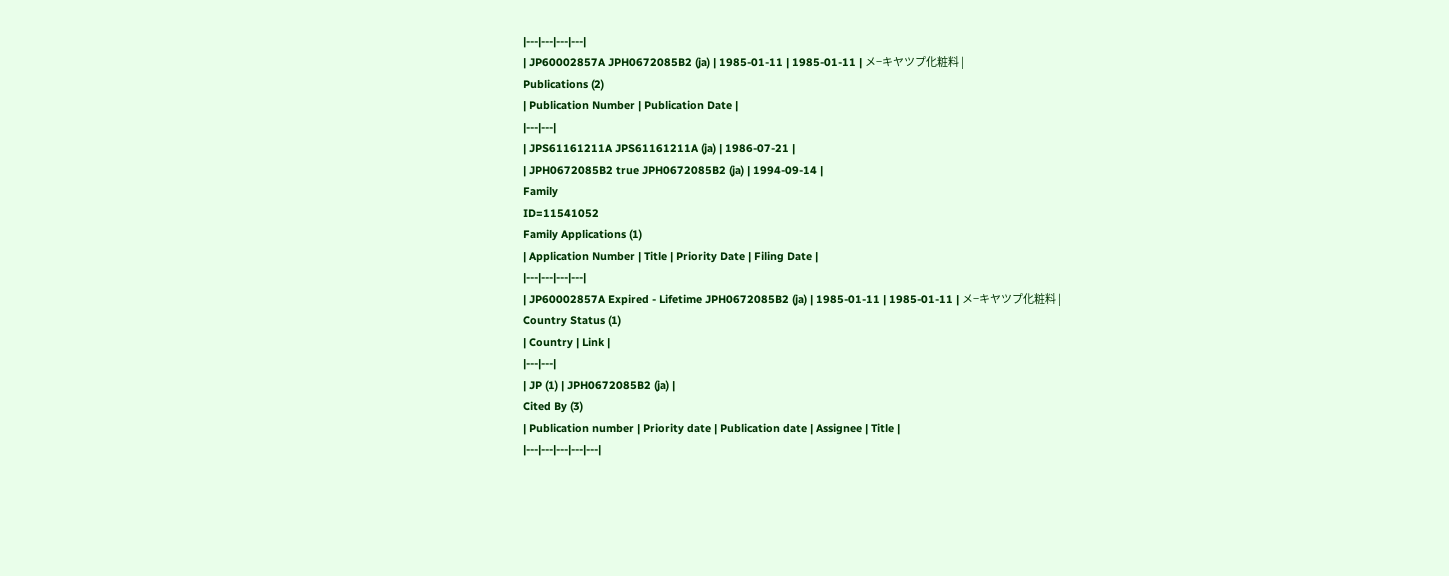|---|---|---|---|
| JP60002857A JPH0672085B2 (ja) | 1985-01-11 | 1985-01-11 | メ−キヤツプ化粧料 |
Publications (2)
| Publication Number | Publication Date |
|---|---|
| JPS61161211A JPS61161211A (ja) | 1986-07-21 |
| JPH0672085B2 true JPH0672085B2 (ja) | 1994-09-14 |
Family
ID=11541052
Family Applications (1)
| Application Number | Title | Priority Date | Filing Date |
|---|---|---|---|
| JP60002857A Expired - Lifetime JPH0672085B2 (ja) | 1985-01-11 | 1985-01-11 | メ−キヤツプ化粧料 |
Country Status (1)
| Country | Link |
|---|---|
| JP (1) | JPH0672085B2 (ja) |
Cited By (3)
| Publication number | Priority date | Publication date | Assignee | Title |
|---|---|---|---|---|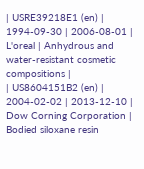| USRE39218E1 (en) | 1994-09-30 | 2006-08-01 | L'oreal | Anhydrous and water-resistant cosmetic compositions |
| US8604151B2 (en) | 2004-02-02 | 2013-12-10 | Dow Corning Corporation | Bodied siloxane resin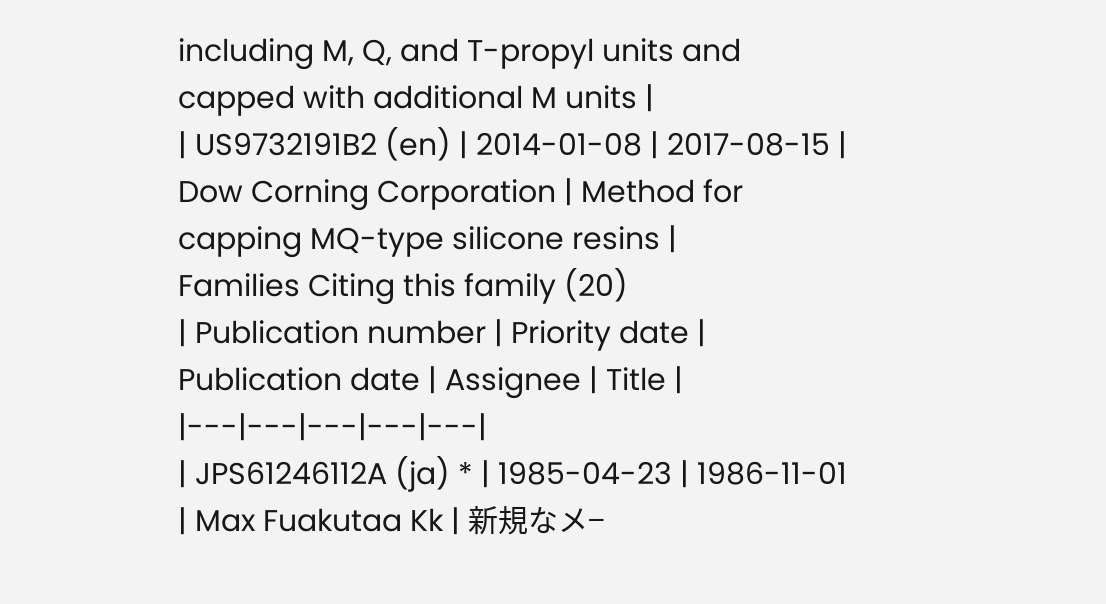including M, Q, and T-propyl units and capped with additional M units |
| US9732191B2 (en) | 2014-01-08 | 2017-08-15 | Dow Corning Corporation | Method for capping MQ-type silicone resins |
Families Citing this family (20)
| Publication number | Priority date | Publication date | Assignee | Title |
|---|---|---|---|---|
| JPS61246112A (ja) * | 1985-04-23 | 1986-11-01 | Max Fuakutaa Kk | 新規なメ−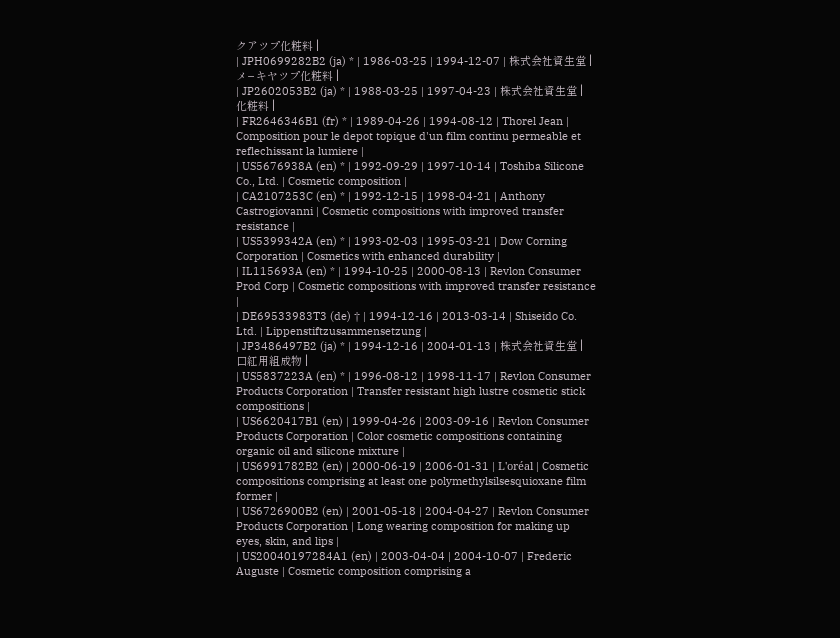クアツプ化粧料 |
| JPH0699282B2 (ja) * | 1986-03-25 | 1994-12-07 | 株式会社資生堂 | メ−キヤツプ化粧料 |
| JP2602053B2 (ja) * | 1988-03-25 | 1997-04-23 | 株式会社資生堂 | 化粧料 |
| FR2646346B1 (fr) * | 1989-04-26 | 1994-08-12 | Thorel Jean | Composition pour le depot topique d'un film continu permeable et reflechissant la lumiere |
| US5676938A (en) * | 1992-09-29 | 1997-10-14 | Toshiba Silicone Co., Ltd. | Cosmetic composition |
| CA2107253C (en) * | 1992-12-15 | 1998-04-21 | Anthony Castrogiovanni | Cosmetic compositions with improved transfer resistance |
| US5399342A (en) * | 1993-02-03 | 1995-03-21 | Dow Corning Corporation | Cosmetics with enhanced durability |
| IL115693A (en) * | 1994-10-25 | 2000-08-13 | Revlon Consumer Prod Corp | Cosmetic compositions with improved transfer resistance |
| DE69533983T3 (de) † | 1994-12-16 | 2013-03-14 | Shiseido Co. Ltd. | Lippenstiftzusammensetzung |
| JP3486497B2 (ja) * | 1994-12-16 | 2004-01-13 | 株式会社資生堂 | 口紅用組成物 |
| US5837223A (en) * | 1996-08-12 | 1998-11-17 | Revlon Consumer Products Corporation | Transfer resistant high lustre cosmetic stick compositions |
| US6620417B1 (en) | 1999-04-26 | 2003-09-16 | Revlon Consumer Products Corporation | Color cosmetic compositions containing organic oil and silicone mixture |
| US6991782B2 (en) | 2000-06-19 | 2006-01-31 | L'oréal | Cosmetic compositions comprising at least one polymethylsilsesquioxane film former |
| US6726900B2 (en) | 2001-05-18 | 2004-04-27 | Revlon Consumer Products Corporation | Long wearing composition for making up eyes, skin, and lips |
| US20040197284A1 (en) | 2003-04-04 | 2004-10-07 | Frederic Auguste | Cosmetic composition comprising a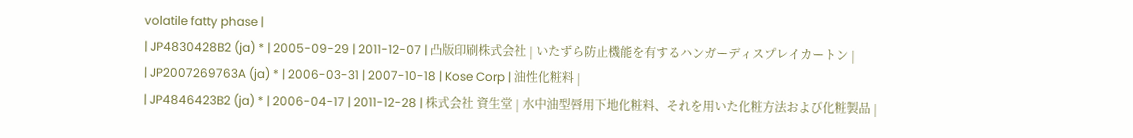volatile fatty phase |
| JP4830428B2 (ja) * | 2005-09-29 | 2011-12-07 | 凸版印刷株式会社 | いたずら防止機能を有するハンガーディスプレイカートン |
| JP2007269763A (ja) * | 2006-03-31 | 2007-10-18 | Kose Corp | 油性化粧料 |
| JP4846423B2 (ja) * | 2006-04-17 | 2011-12-28 | 株式会社 資生堂 | 水中油型唇用下地化粧料、それを用いた化粧方法および化粧製品 |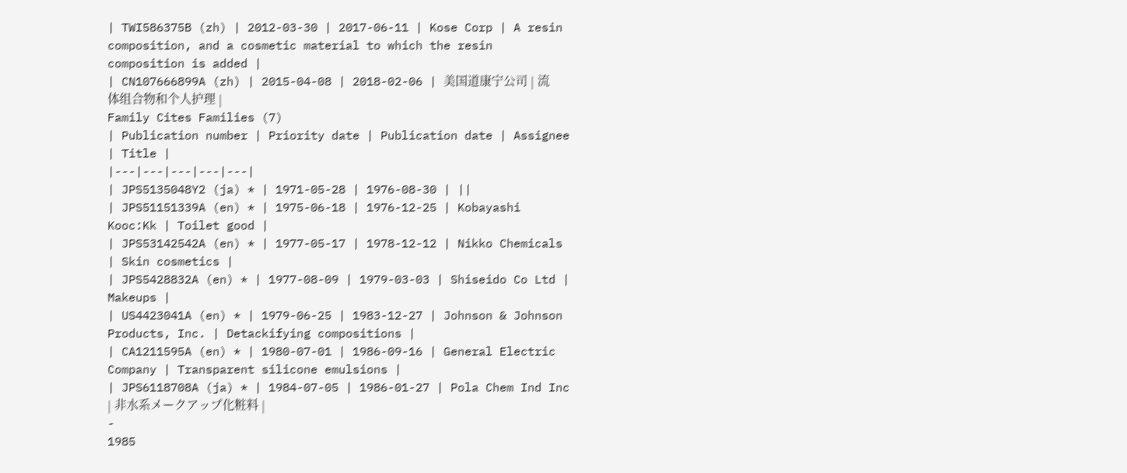| TWI586375B (zh) | 2012-03-30 | 2017-06-11 | Kose Corp | A resin composition, and a cosmetic material to which the resin composition is added |
| CN107666899A (zh) | 2015-04-08 | 2018-02-06 | 美国道康宁公司 | 流体组合物和个人护理 |
Family Cites Families (7)
| Publication number | Priority date | Publication date | Assignee | Title |
|---|---|---|---|---|
| JPS5135048Y2 (ja) * | 1971-05-28 | 1976-08-30 | ||
| JPS51151339A (en) * | 1975-06-18 | 1976-12-25 | Kobayashi Kooc:Kk | Toilet good |
| JPS53142542A (en) * | 1977-05-17 | 1978-12-12 | Nikko Chemicals | Skin cosmetics |
| JPS5428832A (en) * | 1977-08-09 | 1979-03-03 | Shiseido Co Ltd | Makeups |
| US4423041A (en) * | 1979-06-25 | 1983-12-27 | Johnson & Johnson Products, Inc. | Detackifying compositions |
| CA1211595A (en) * | 1980-07-01 | 1986-09-16 | General Electric Company | Transparent silicone emulsions |
| JPS6118708A (ja) * | 1984-07-05 | 1986-01-27 | Pola Chem Ind Inc | 非水系メークアップ化粧料 |
-
1985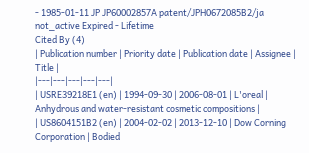- 1985-01-11 JP JP60002857A patent/JPH0672085B2/ja not_active Expired - Lifetime
Cited By (4)
| Publication number | Priority date | Publication date | Assignee | Title |
|---|---|---|---|---|
| USRE39218E1 (en) | 1994-09-30 | 2006-08-01 | L'oreal | Anhydrous and water-resistant cosmetic compositions |
| US8604151B2 (en) | 2004-02-02 | 2013-12-10 | Dow Corning Corporation | Bodied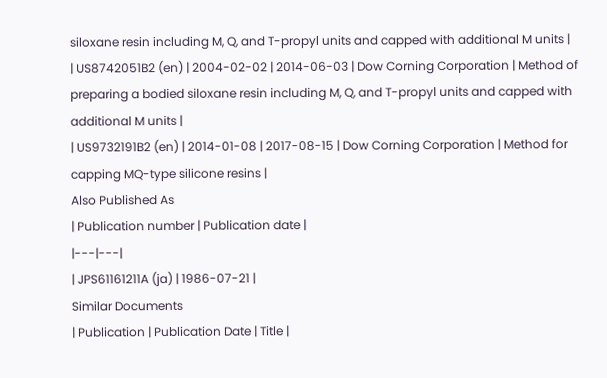siloxane resin including M, Q, and T-propyl units and capped with additional M units |
| US8742051B2 (en) | 2004-02-02 | 2014-06-03 | Dow Corning Corporation | Method of preparing a bodied siloxane resin including M, Q, and T-propyl units and capped with additional M units |
| US9732191B2 (en) | 2014-01-08 | 2017-08-15 | Dow Corning Corporation | Method for capping MQ-type silicone resins |
Also Published As
| Publication number | Publication date |
|---|---|
| JPS61161211A (ja) | 1986-07-21 |
Similar Documents
| Publication | Publication Date | Title |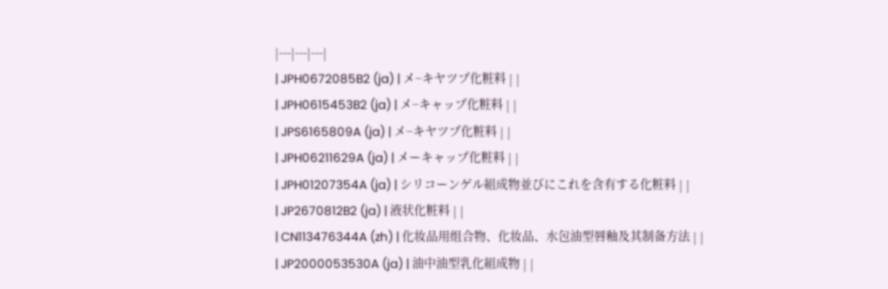|---|---|---|
| JPH0672085B2 (ja) | メ−キヤツプ化粧料 | |
| JPH0615453B2 (ja) | メ−キャップ化粧料 | |
| JPS6165809A (ja) | メ−キヤツプ化粧料 | |
| JPH06211629A (ja) | メーキャップ化粧料 | |
| JPH01207354A (ja) | シリコーンゲル組成物並びにこれを含有する化粧料 | |
| JP2670812B2 (ja) | 液状化粧料 | |
| CN113476344A (zh) | 化妆品用组合物、化妆品、水包油型唇釉及其制备方法 | |
| JP2000053530A (ja) | 油中油型乳化組成物 | |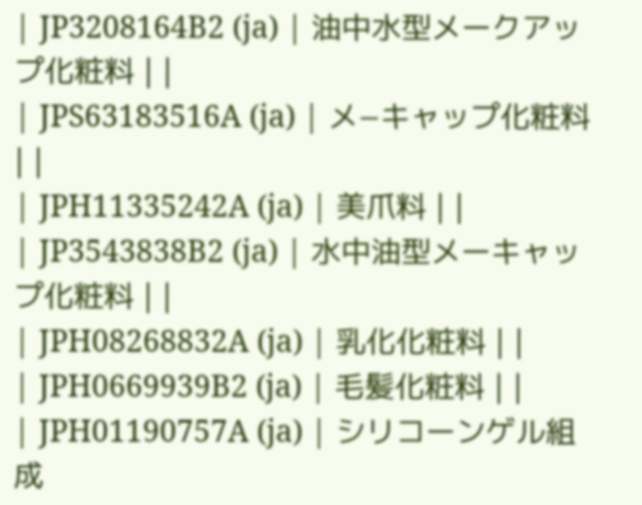| JP3208164B2 (ja) | 油中水型メークアップ化粧料 | |
| JPS63183516A (ja) | メ−キャップ化粧料 | |
| JPH11335242A (ja) | 美爪料 | |
| JP3543838B2 (ja) | 水中油型メーキャップ化粧料 | |
| JPH08268832A (ja) | 乳化化粧料 | |
| JPH0669939B2 (ja) | 毛髪化粧料 | |
| JPH01190757A (ja) | シリコーンゲル組成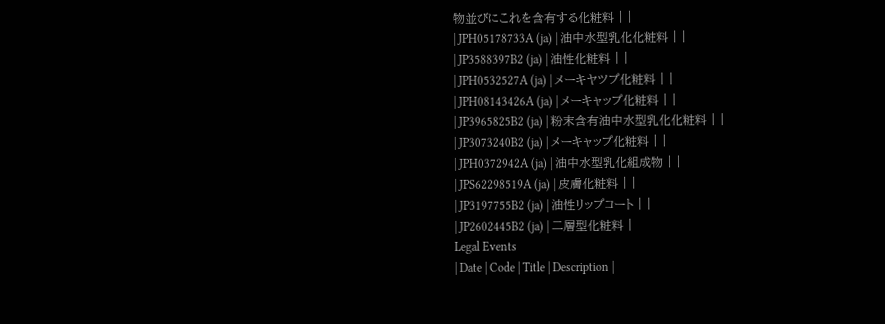物並びにこれを含有する化粧料 | |
| JPH05178733A (ja) | 油中水型乳化化粧料 | |
| JP3588397B2 (ja) | 油性化粧料 | |
| JPH0532527A (ja) | メーキヤツプ化粧料 | |
| JPH08143426A (ja) | メーキャップ化粧料 | |
| JP3965825B2 (ja) | 粉末含有油中水型乳化化粧料 | |
| JP3073240B2 (ja) | メーキャップ化粧料 | |
| JPH0372942A (ja) | 油中水型乳化組成物 | |
| JPS62298519A (ja) | 皮膚化粧料 | |
| JP3197755B2 (ja) | 油性リップコート | |
| JP2602445B2 (ja) | 二層型化粧料 |
Legal Events
| Date | Code | Title | Description |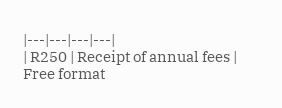|---|---|---|---|
| R250 | Receipt of annual fees |
Free format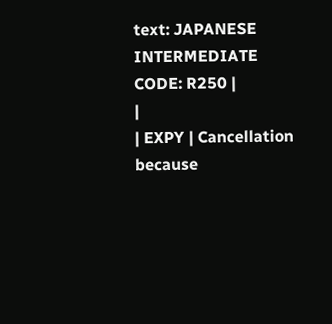text: JAPANESE INTERMEDIATE CODE: R250 |
|
| EXPY | Cancellation because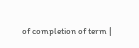of completion of term |